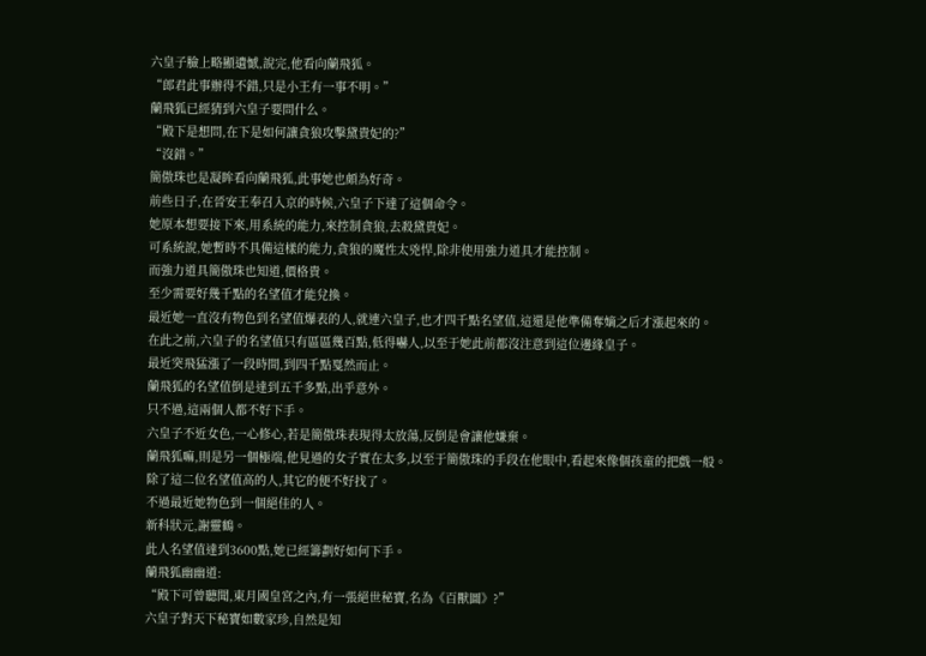六皇子臉上略顯遺憾,說完,他看向蘭飛狐。
“郎君此事辦得不錯,只是小王有一事不明。”
蘭飛狐已經猜到六皇子要問什么。
“殿下是想問,在下是如何讓貪狼攻擊黛貴妃的?”
“沒錯。”
簡傲珠也是凝眸看向蘭飛狐,此事她也頗為好奇。
前些日子,在晉安王奉召入京的時候,六皇子下達了這個命令。
她原本想要接下來,用系統的能力,來控制貪狼,去殺黛貴妃。
可系統說,她暫時不具備這樣的能力,貪狼的魔性太兇悍,除非使用強力道具才能控制。
而強力道具簡傲珠也知道,價格貴。
至少需要好幾千點的名望值才能兌換。
最近她一直沒有物色到名望值爆表的人,就連六皇子,也才四千點名望值,這還是他準備奪嫡之后才漲起來的。
在此之前,六皇子的名望值只有區區幾百點,低得嚇人,以至于她此前都沒注意到這位邊緣皇子。
最近突飛猛漲了一段時間,到四千點戛然而止。
蘭飛狐的名望值倒是達到五千多點,出乎意外。
只不過,這兩個人都不好下手。
六皇子不近女色,一心修心,若是簡傲珠表現得太放蕩,反倒是會讓他嫌棄。
蘭飛狐嘛,則是另一個極端,他見過的女子實在太多,以至于簡傲珠的手段在他眼中,看起來像個孩童的把戲一般。
除了這二位名望值高的人,其它的便不好找了。
不過最近她物色到一個絕佳的人。
新科狀元,謝靈鶴。
此人名望值達到3600點,她已經籌劃好如何下手。
蘭飛狐幽幽道:
“殿下可曾聽聞,東月國皇宮之內,有一張絕世秘寶,名為《百獸圖》?”
六皇子對天下秘寶如數家珍,自然是知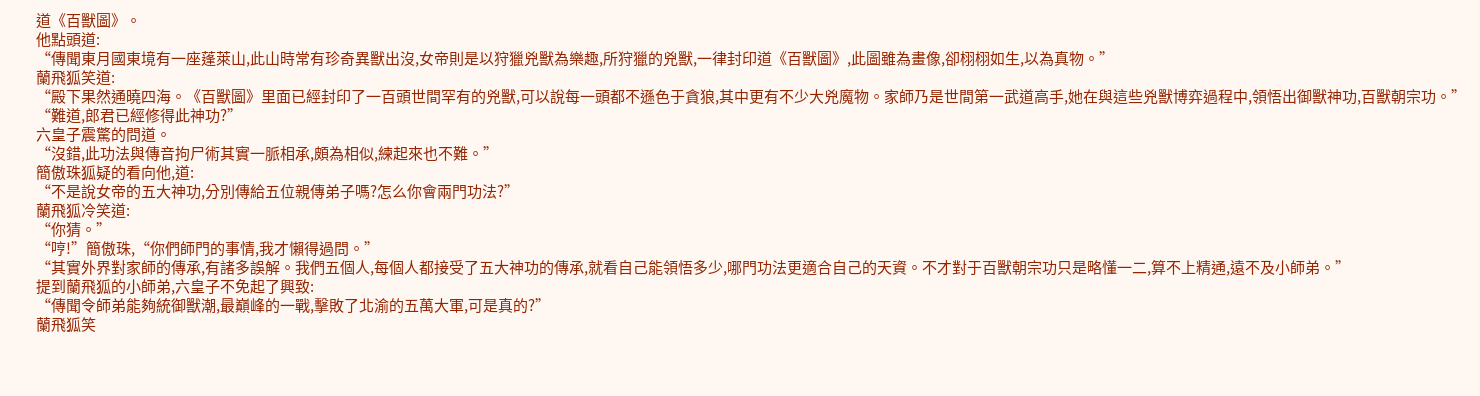道《百獸圖》。
他點頭道:
“傳聞東月國東境有一座蓬萊山,此山時常有珍奇異獸出沒,女帝則是以狩獵兇獸為樂趣,所狩獵的兇獸,一律封印道《百獸圖》,此圖雖為畫像,卻栩栩如生,以為真物。”
蘭飛狐笑道:
“殿下果然通曉四海。《百獸圖》里面已經封印了一百頭世間罕有的兇獸,可以說每一頭都不遜色于貪狼,其中更有不少大兇魔物。家師乃是世間第一武道高手,她在與這些兇獸博弈過程中,領悟出御獸神功,百獸朝宗功。”
“難道,郎君已經修得此神功?”
六皇子震驚的問道。
“沒錯,此功法與傳音拘尸術其實一脈相承,頗為相似,練起來也不難。”
簡傲珠狐疑的看向他,道:
“不是說女帝的五大神功,分別傳給五位親傳弟子嗎?怎么你會兩門功法?”
蘭飛狐冷笑道:
“你猜。”
“哼!”簡傲珠,“你們師門的事情,我才懶得過問。”
“其實外界對家師的傳承,有諸多誤解。我們五個人,每個人都接受了五大神功的傳承,就看自己能領悟多少,哪門功法更適合自己的天資。不才對于百獸朝宗功只是略懂一二,算不上精通,遠不及小師弟。”
提到蘭飛狐的小師弟,六皇子不免起了興致:
“傳聞令師弟能夠統御獸潮,最巔峰的一戰,擊敗了北渝的五萬大軍,可是真的?”
蘭飛狐笑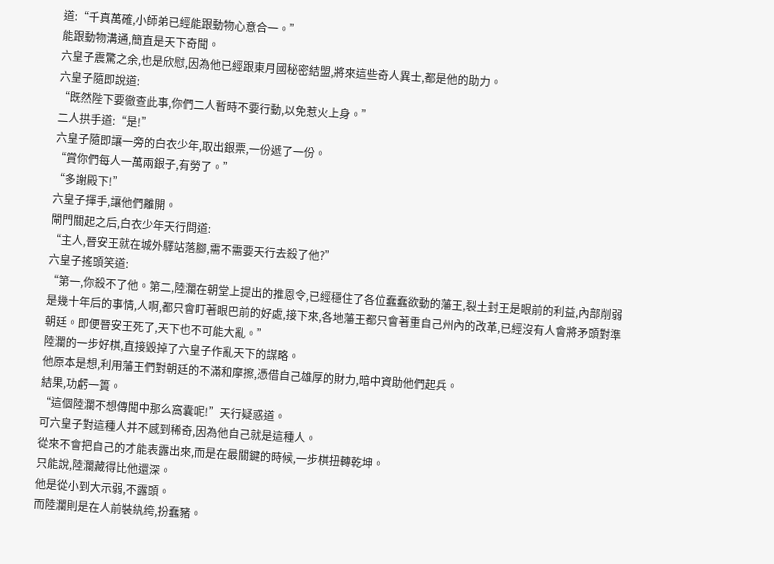道:“千真萬確,小師弟已經能跟動物心意合一。”
能跟動物溝通,簡直是天下奇聞。
六皇子震驚之余,也是欣慰,因為他已經跟東月國秘密結盟,將來這些奇人異士,都是他的助力。
六皇子隨即說道:
“既然陛下要徹查此事,你們二人暫時不要行動,以免惹火上身。”
二人拱手道:“是!”
六皇子隨即讓一旁的白衣少年,取出銀票,一份遞了一份。
“賞你們每人一萬兩銀子,有勞了。”
“多謝殿下!”
六皇子揮手,讓他們離開。
閘門關起之后,白衣少年天行問道:
“主人,晉安王就在城外驛站落腳,需不需要天行去殺了他?”
六皇子搖頭笑道:
“第一,你殺不了他。第二,陸瀾在朝堂上提出的推恩令,已經穩住了各位蠢蠢欲動的藩王,裂土封王是眼前的利益,內部削弱是幾十年后的事情,人啊,都只會盯著眼巴前的好處,接下來,各地藩王都只會著重自己州內的改革,已經沒有人會將矛頭對準朝廷。即便晉安王死了,天下也不可能大亂。”
陸瀾的一步好棋,直接毀掉了六皇子作亂天下的謀略。
他原本是想,利用藩王們對朝廷的不滿和摩擦,憑借自己雄厚的財力,暗中資助他們起兵。
結果,功虧一簣。
“這個陸瀾不想傳聞中那么窩囊呢!”天行疑惑道。
可六皇子對這種人并不感到稀奇,因為他自己就是這種人。
從來不會把自己的才能表露出來,而是在最關鍵的時候,一步棋扭轉乾坤。
只能說,陸瀾藏得比他還深。
他是從小到大示弱,不露頭。
而陸瀾則是在人前裝紈绔,扮蠢豬。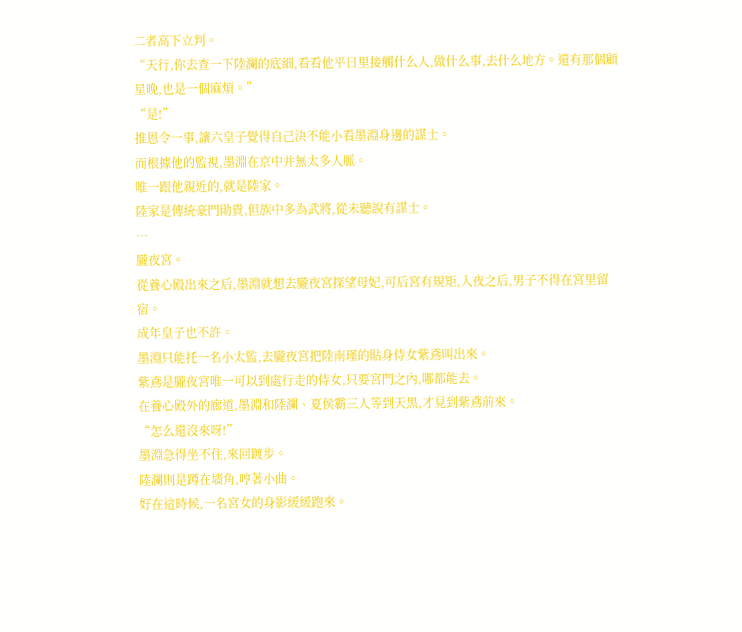二者高下立判。
“天行,你去查一下陸瀾的底細,看看他平日里接觸什么人,做什么事,去什么地方。還有那個顧星晚,也是一個麻煩。”
“是!”
推恩令一事,讓六皇子覺得自己決不能小看墨淵身邊的謀士。
而根據他的監視,墨淵在京中并無太多人脈。
唯一跟他親近的,就是陸家。
陸家是傳統豪門勛貴,但族中多為武將,從未聽說有謀士。
…
朧夜宮。
從養心殿出來之后,墨淵就想去朧夜宮探望母妃,可后宮有規矩,入夜之后,男子不得在宮里留宿。
成年皇子也不許。
墨淵只能托一名小太監,去朧夜宮把陸南瑾的貼身侍女紫鳶叫出來。
紫鳶是朧夜宮唯一可以到處行走的侍女,只要宮門之內,哪都能去。
在養心殿外的廊道,墨淵和陸瀾、夏侯霸三人等到天黑,才見到紫鳶前來。
“怎么還沒來呀!”
墨淵急得坐不住,來回踱步。
陸瀾則是蹲在墻角,哼著小曲。
好在這時候,一名宮女的身影緩緩跑來。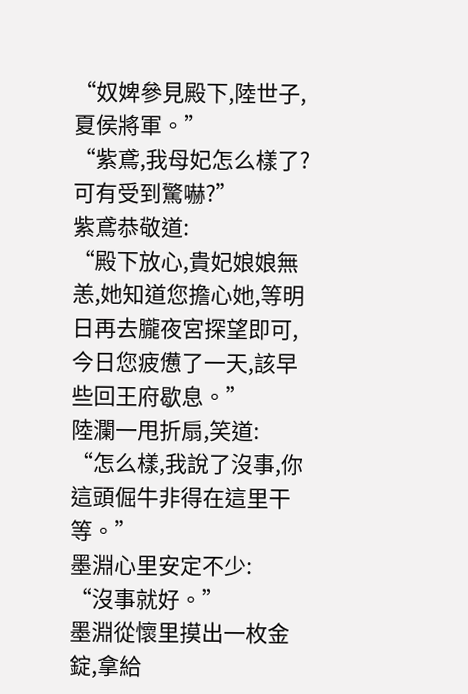“奴婢參見殿下,陸世子,夏侯將軍。”
“紫鳶,我母妃怎么樣了?可有受到驚嚇?”
紫鳶恭敬道:
“殿下放心,貴妃娘娘無恙,她知道您擔心她,等明日再去朧夜宮探望即可,今日您疲憊了一天,該早些回王府歇息。”
陸瀾一甩折扇,笑道:
“怎么樣,我說了沒事,你這頭倔牛非得在這里干等。”
墨淵心里安定不少:
“沒事就好。”
墨淵從懷里摸出一枚金錠,拿給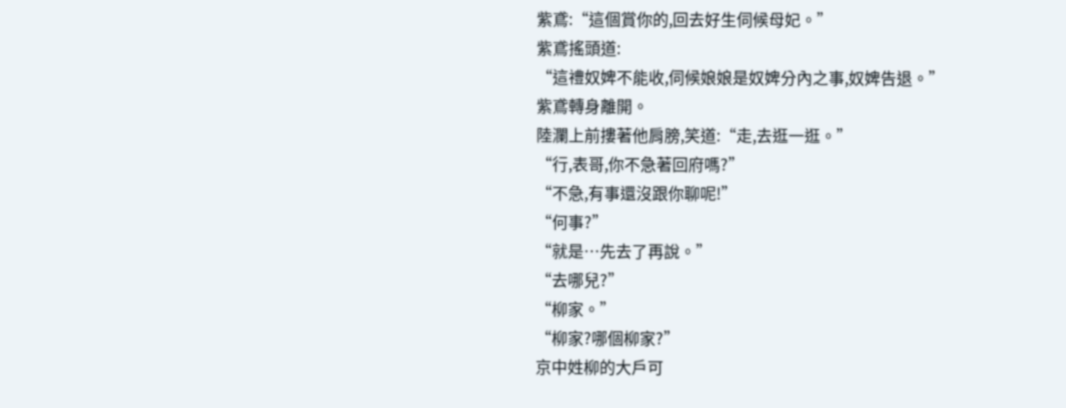紫鳶:“這個賞你的,回去好生伺候母妃。”
紫鳶搖頭道:
“這禮奴婢不能收,伺候娘娘是奴婢分內之事,奴婢告退。”
紫鳶轉身離開。
陸瀾上前摟著他肩膀,笑道:“走,去逛一逛。”
“行,表哥,你不急著回府嗎?”
“不急,有事還沒跟你聊呢!”
“何事?”
“就是…先去了再說。”
“去哪兒?”
“柳家。”
“柳家?哪個柳家?”
京中姓柳的大戶可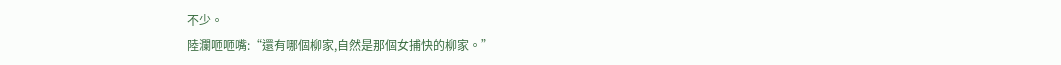不少。
陸瀾咂咂嘴:“還有哪個柳家,自然是那個女捕快的柳家。”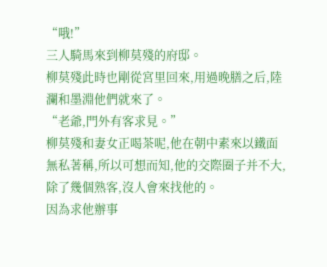“哦!”
三人騎馬來到柳莫殘的府邸。
柳莫殘此時也剛從宮里回來,用過晚膳之后,陸瀾和墨淵他們就來了。
“老爺,門外有客求見。”
柳莫殘和妻女正喝茶呢,他在朝中素來以鐵面無私著稱,所以可想而知,他的交際圈子并不大,除了幾個熟客,沒人會來找他的。
因為求他辦事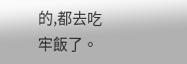的,都去吃牢飯了。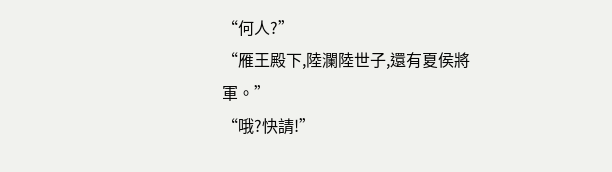“何人?”
“雁王殿下,陸瀾陸世子,還有夏侯將軍。”
“哦?快請!”